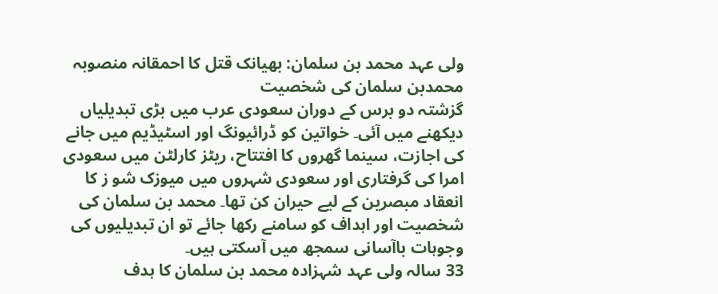ولی عہد محمد بن سلمان: بھیانک قتل کا احمقانہ منصوبہ
محمدبن سلمان کی شخصیت
گزشتہ دو برس کے دوران سعودی عرب میں بڑی تبدیلیاں دیکھنے میں آئی۔ خواتین کو ڈرائیونگ اور اسٹیڈیم میں جانے کی اجازت، سینما گھروں کا افتتاح، ریٹز کارلٹن میں سعودی امرا کی گرفتاری اور سعودی شہروں میں میوزک شو ز کا انعقاد مبصرین کے لیے حیران کن تھا۔ محمد بن سلمان کی شخصیت اور اہداف کو سامنے رکھا جائے تو ان تبدیلیوں کی وجوہات باآسانی سمجھ میں آسکتی ہیں۔
33 سالہ ولی عہد شہزادہ محمد بن سلمان کا ہدف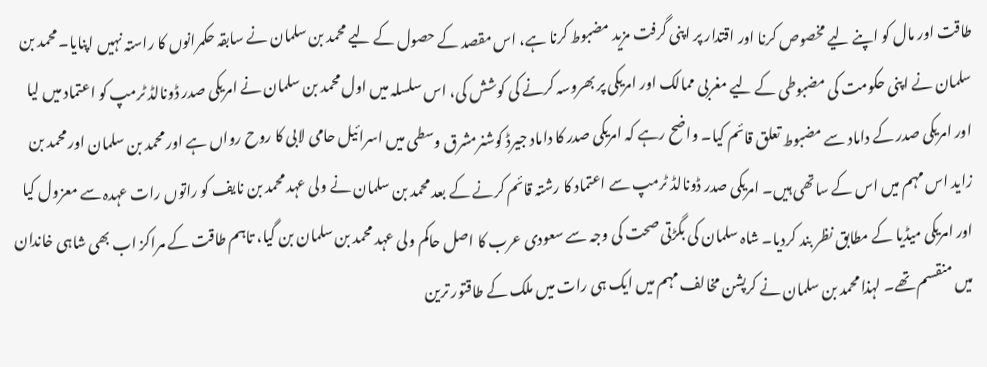طاقت اور مال کو اپنے لیے مخصوص کرنا اور اقتدار پر اپنی گرفت مزید مضبوط کرنا ہے، اس مقصد کے حصول کے لیے محمد بن سلمان نے سابقہ حکمرانوں کا راستہ نہیں اپنایا۔ محمد بن سلمان نے اپنی حکومت کی مضبوطی کے لیے مغربی ممالک اور امریکی پر بھروسہ کرنے کی کوشش کی، اس سلسلہ میں اول محمد بن سلمان نے امریکی صدر ڈونالڈ ٹرمپ کو اعتماد میں لیا اور امریکی صدر کے داماد سے مضبوط تعلق قائم کیا۔ واضح رہے کہ امریکی صدر کا داماد جیرڈ کوشنرمشرق وسطی میں اسرائیل حامی لابی کا روح رواں ہے اور محمد بن سلمان اور محمد بن زاید اس مہم میں اس کے ساتھی ہیں۔ امریکی صدر ڈونالڈ ٹرمپ سے اعتماد کا رشتہ قائم کرنے کے بعد محمد بن سلمان نے ولی عہد محمد بن نایف کو راتوں رات عہدہ سے معزول کیا اور امریکی میڈیا کے مطابق نظر بند کردیا۔ شاہ سلمان کی بگڑتی صحت کی وجہ سے سعودی عرب کا اصل حاکم ولی عہد محمد بن سلمان بن گیا، تاہم طاقت کے مراکز اب بھی شاہی خاندان میں منقسم تھے۔ لہذا محمد بن سلمان نے کرپشن مخالف مہم میں ایک ہی رات میں ملک کے طاقتور ترین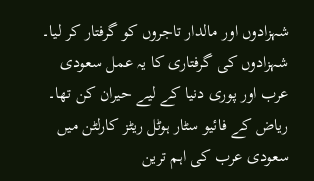شہزادوں اور مالدار تاجروں کو گرفتار کر لیا۔ شہزادوں کی گرفتاری کا یہ عمل سعودی عرب اور پوری دنیا کے لیے حیران کن تھا۔
ریاض کے فائیو سٹار ہوٹل ریٹز کارلٹن میں سعودی عرب کی اہم ترین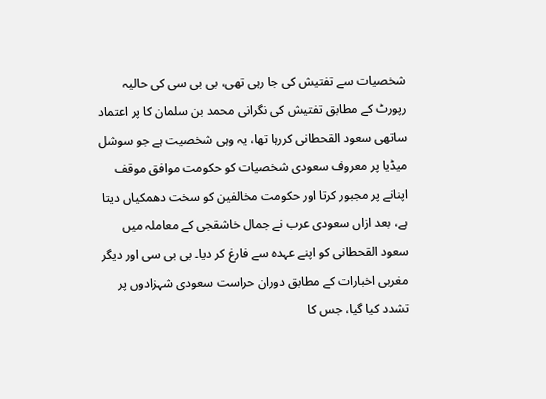شخصیات سے تفتیش کی جا رہی تھی، بی بی سی کی حالیہ رپورٹ کے مطابق تفتیش کی نگرانی محمد بن سلمان کا پر اعتماد ساتھی سعود القحطانی کررہا تھا، یہ وہی شخصیت ہے جو سوشل میڈیا پر معروف سعودی شخصیات کو حکومت موافق موقف اپنانے پر مجبور کرتا اور حکومت مخالفین کو سخت دھمکیاں دیتا ہے، بعد ازاں سعودی عرب نے جمال خاشقجی کے معاملہ میں سعود القحطانی کو اپنے عہدہ سے فارغ کر دیا۔ بی بی سی اور دیگر مغربی اخبارات کے مطابق دوران حراست سعودی شہزادوں پر تشدد کیا گیا، جس کا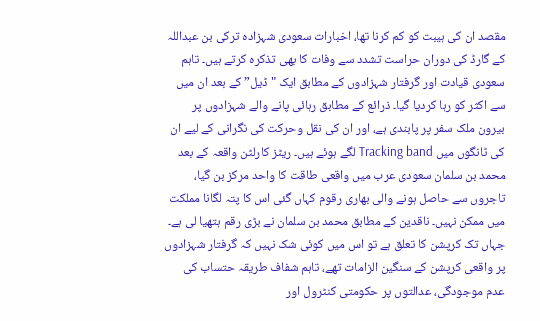مقصد ان کی ہیبت کو کم کرنا تھا، اخبارات سعودی شہزادہ ترکی بن عبداللہ کے گارڈ کی دوران حراست تشدد سے وفات کا بھی تذکرہ کرتے ہیں۔ تاہم سعودی قیادت اور گرفتار شہزادوں کے مطابق ایک "ڈیل” کے بعد ان میں سے اکثر کو رہا کردیا گیا۔ ذرائع کے مطابق رہائی پانے والے شہزادوں پر بیرون ملک سفر پر پابندی ہے، اور ان کی نقل وحرکت کی نگرانی کے لیے ان کی ٹانگوں میں Tracking band لگے ہوئے ہیں۔ ریٹز کارلٹن واقعہ کے بعد محمد بن سلمان سعودی عرب میں واقعی طاقت کا واحد مرکز بن گیا، تاجروں سے حاصل ہونے والی بھاری رقوم کہاں گئی اس کا پتہ لگانا مملکت میں ممکن نہیں۔ ناقدین کے مطابق محمد بن سلمان نے بڑی رقم ہتھیا لی ہے۔ جہاں تک کرپشن کا تعلق ہے تو اس میں کوئی شک نہیں کہ گرفتار شہزادوں پر واقعی کرپشن کے سنگین الزامات تھے، تاہم شفاف طریقہ حتساب کی عدم موجودگی، عدالتوں پر حکومتی کنٹرول اور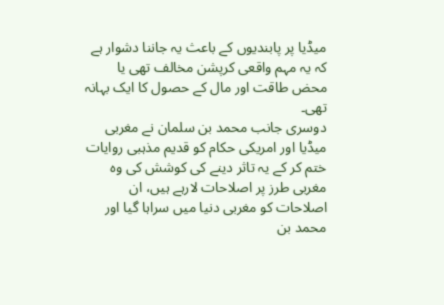میڈیا پر پابندیوں کے باعث یہ جاننا دشوار ہے کہ یہ مہم واقعی کرپشن مخالف تھی یا محض طاقت اور مال کے حصول کا ایک بہانہ تھی۔
دوسری جانب محمد بن سلمان نے مغربی میڈیا اور امریکی حکام کو قدیم مذہبی روایات ختم کر کے یہ تاثر دینے کی کوشش کی وہ مغربی طرز پر اصلاحات لارہے ہیں، ان اصلاحات کو مغربی دنیا میں سراہا گیا اور محمد بن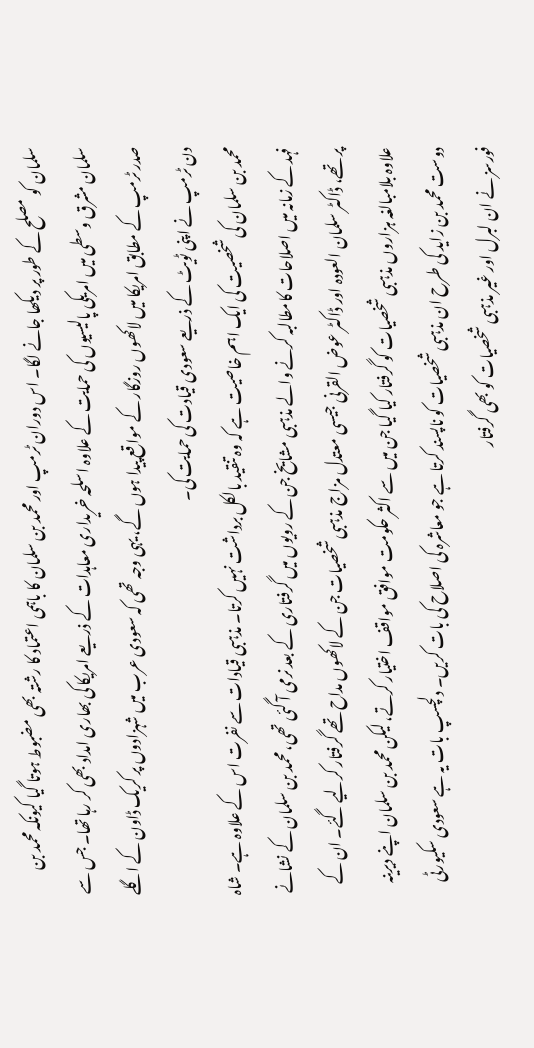سلمان کو مصلح کے طور پر دیکھا جانے لگا۔ اس دوران ٹرمپ اور محمد بن سلمان کا باہمی اعتماد کا رشتہ بھی مضبوط ہوتا گیا کیونکہ محمد بن سلمان مشرق وسطی میں امریکی پالیسیوں کی حمایت کے علاوہ اسلحہ خریداری معاہدات کے ذریعے امریکا کی بھاری امداد بھی کر رہا تھا۔ جس سے صدر ٹرمپ کے مطابق امریکا میں لاکھوں روزگار کے مواقع پیدا ہوں گے، یہی وجہ تھی کہ سعودی عرب میں شہزادوں پر کریک ڈاون کے اگلے دن ٹرمپ نے اپنی ٹویٹ کے ذریعے سعودی قیادت کی حمایت کی۔
محمد بن سلمان کی شخصیت کی ایک اہم خاصیت ہے کہ وہ تنقید بالکل برداشت نہیں کرتا۔ مذہبی قیادات سے نفرت اس کے علاوہ ہے۔ شاہ فہد کے زمانہ میں اصلاحات کامطالبہ کرنے والے مذہبی مشایخ جن کے رویوں میں گرفتاری کے بعد نرمی آ گئی تھی، محمد بن سلمان کے نشانے پر تھے، ڈاکٹر سلمان العودہ اور ڈاکٹر عوض القرنی جیسی معتدل مزاج مذہبی شخصیات جن کے لاکھوں مداح تھے گرفتار کرلیے گئے۔ ان کے علاوہ بلامبالغہ ہزاروں مذہبی شخصیات کو گرفتار کیا گیا جن میں سے اکثر حکومت موافق مواقف اختیار کرتے، لیکن محمد بن سلمان اپنے دیرینہ دوست محمد بن زاید کی طرح ان مذہبی شخصیات کو ناپسند کرتا ہے جو معاشرہ کی اصلاح کی بات کریں۔ دلچسپ بات یہ ہے سعودی سکیورٹی فورسز نے ان لبرل اور غیر مذہبی شخصیات کو بھی گرفتار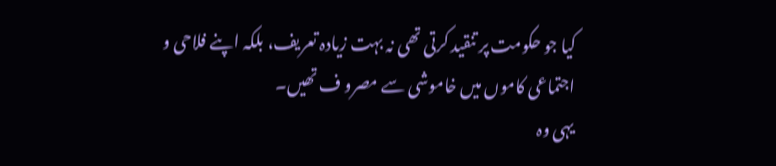کیا جو حکومت پر تنقید کرتی تھی نہ بہت زیادہ تعریف، بلکہ اپنے فلاحی و اجتماعی کاموں میں خاموشی سے مصرو ف تھیں۔
یہی وہ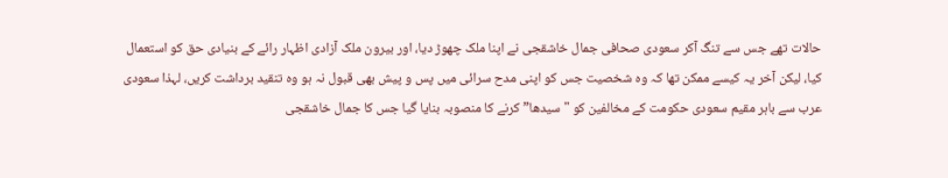حالات تھے جس سے تنگ آکر سعودی صحافی جمال خاشقجی نے اپنا ملک چھوڑ دیا، اور بیرون ملک آزادی اظہار رائے کے بنیادی حق کو استعمال کیا، لیکن آخر یہ کیسے ممکن تھا کہ وہ شخصیت جس کو اپنی مدح سرائی میں پس و پیش بھی قبول نہ ہو وہ تنقید برداشت کریں، لہذا سعودی عرب سے باہر مقیم سعودی حکومت کے مخالفین کو "سیدھا” کرنے کا منصوبہ بنایا گیا جس کا جمال خاشقجی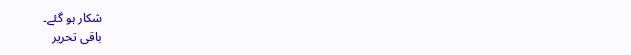شکار ہو گئے۔
باقی تحریر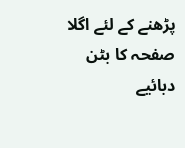پڑھنے کے لئے اگلا صفحہ کا بٹن دبائیے